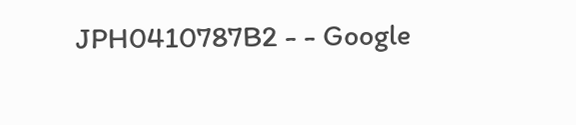JPH0410787B2 - - Google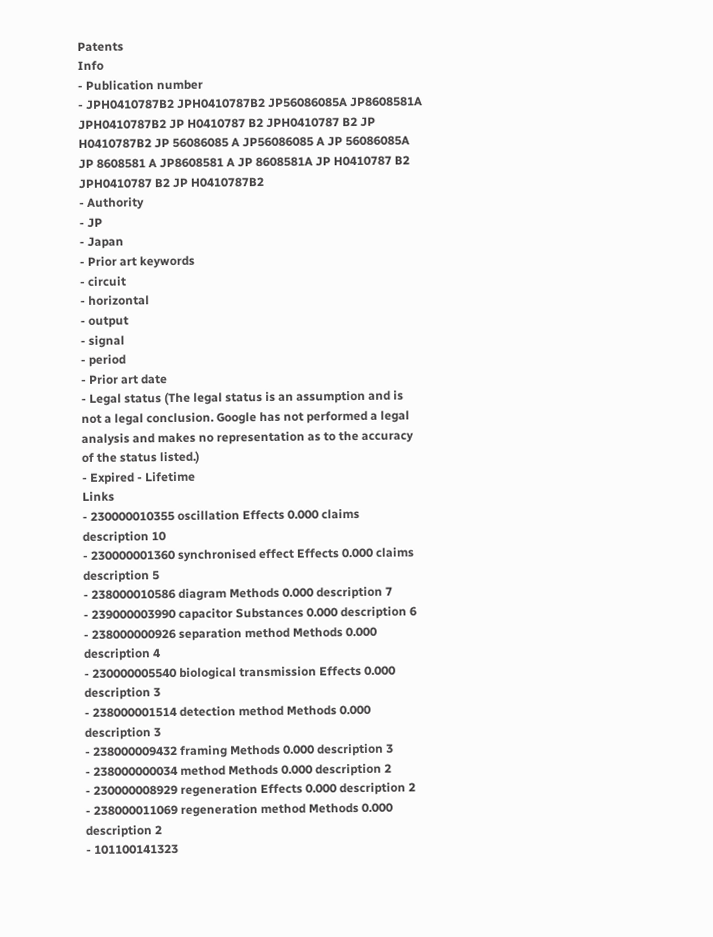Patents
Info
- Publication number
- JPH0410787B2 JPH0410787B2 JP56086085A JP8608581A JPH0410787B2 JP H0410787 B2 JPH0410787 B2 JP H0410787B2 JP 56086085 A JP56086085 A JP 56086085A JP 8608581 A JP8608581 A JP 8608581A JP H0410787 B2 JPH0410787 B2 JP H0410787B2
- Authority
- JP
- Japan
- Prior art keywords
- circuit
- horizontal
- output
- signal
- period
- Prior art date
- Legal status (The legal status is an assumption and is not a legal conclusion. Google has not performed a legal analysis and makes no representation as to the accuracy of the status listed.)
- Expired - Lifetime
Links
- 230000010355 oscillation Effects 0.000 claims description 10
- 230000001360 synchronised effect Effects 0.000 claims description 5
- 238000010586 diagram Methods 0.000 description 7
- 239000003990 capacitor Substances 0.000 description 6
- 238000000926 separation method Methods 0.000 description 4
- 230000005540 biological transmission Effects 0.000 description 3
- 238000001514 detection method Methods 0.000 description 3
- 238000009432 framing Methods 0.000 description 3
- 238000000034 method Methods 0.000 description 2
- 230000008929 regeneration Effects 0.000 description 2
- 238000011069 regeneration method Methods 0.000 description 2
- 101100141323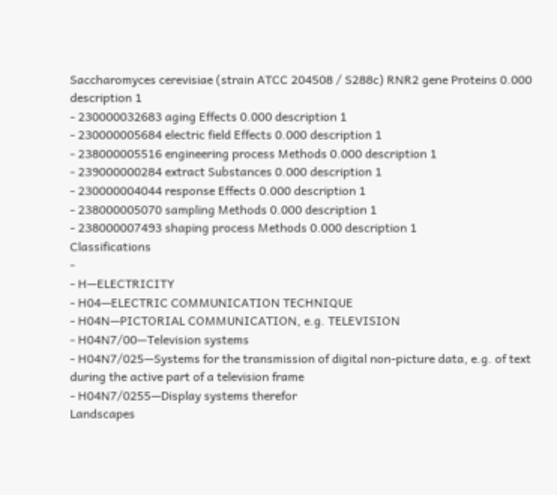Saccharomyces cerevisiae (strain ATCC 204508 / S288c) RNR2 gene Proteins 0.000 description 1
- 230000032683 aging Effects 0.000 description 1
- 230000005684 electric field Effects 0.000 description 1
- 238000005516 engineering process Methods 0.000 description 1
- 239000000284 extract Substances 0.000 description 1
- 230000004044 response Effects 0.000 description 1
- 238000005070 sampling Methods 0.000 description 1
- 238000007493 shaping process Methods 0.000 description 1
Classifications
-
- H—ELECTRICITY
- H04—ELECTRIC COMMUNICATION TECHNIQUE
- H04N—PICTORIAL COMMUNICATION, e.g. TELEVISION
- H04N7/00—Television systems
- H04N7/025—Systems for the transmission of digital non-picture data, e.g. of text during the active part of a television frame
- H04N7/0255—Display systems therefor
Landscapes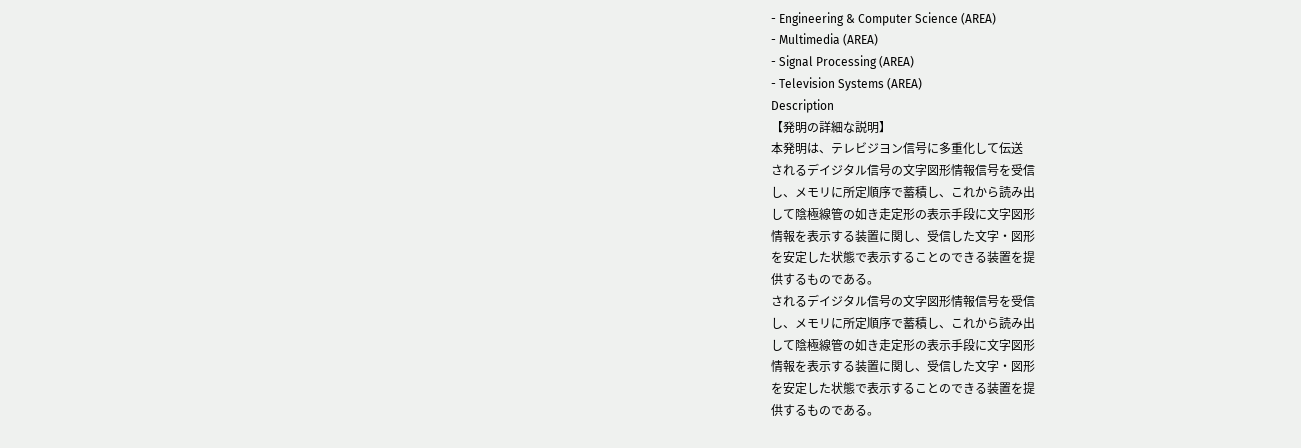- Engineering & Computer Science (AREA)
- Multimedia (AREA)
- Signal Processing (AREA)
- Television Systems (AREA)
Description
【発明の詳細な説明】
本発明は、テレビジヨン信号に多重化して伝送
されるデイジタル信号の文字図形情報信号を受信
し、メモリに所定順序で蓄積し、これから読み出
して陰極線管の如き走定形の表示手段に文字図形
情報を表示する装置に関し、受信した文字・図形
を安定した状態で表示することのできる装置を提
供するものである。
されるデイジタル信号の文字図形情報信号を受信
し、メモリに所定順序で蓄積し、これから読み出
して陰極線管の如き走定形の表示手段に文字図形
情報を表示する装置に関し、受信した文字・図形
を安定した状態で表示することのできる装置を提
供するものである。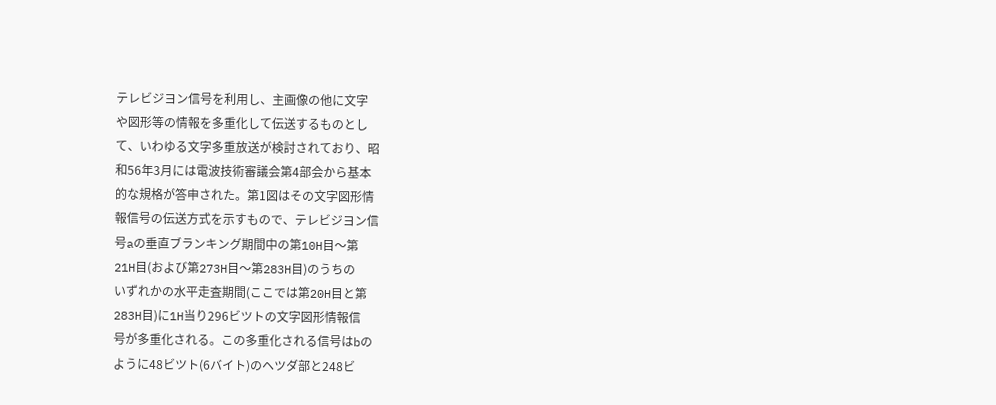テレビジヨン信号を利用し、主画像の他に文字
や図形等の情報を多重化して伝送するものとし
て、いわゆる文字多重放送が検討されており、昭
和56年3月には電波技術審議会第4部会から基本
的な規格が答申された。第1図はその文字図形情
報信号の伝送方式を示すもので、テレビジヨン信
号aの垂直ブランキング期間中の第10H目〜第
21H目(および第273H目〜第283H目)のうちの
いずれかの水平走査期間(ここでは第20H目と第
283H目)に1H当り296ビツトの文字図形情報信
号が多重化される。この多重化される信号はbの
ように48ビツト(6バイト)のヘツダ部と248ビ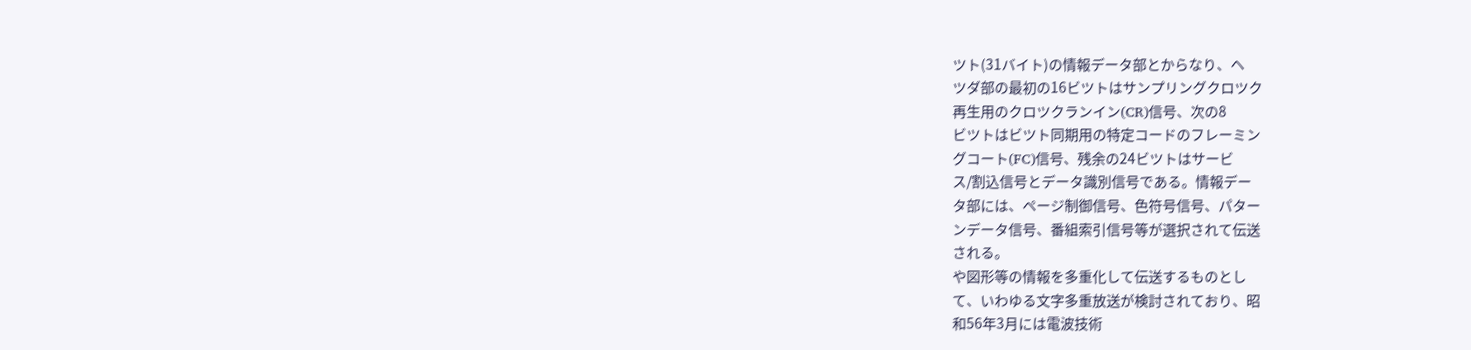ツト(31バイト)の情報データ部とからなり、ヘ
ツダ部の最初の16ビツトはサンプリングクロツク
再生用のクロツクランイン(CR)信号、次の8
ビツトはビツト同期用の特定コードのフレーミン
グコート(FC)信号、残余の24ビツトはサービ
ス/割込信号とデータ識別信号である。情報デー
タ部には、ページ制御信号、色符号信号、パター
ンデータ信号、番組索引信号等が選択されて伝送
される。
や図形等の情報を多重化して伝送するものとし
て、いわゆる文字多重放送が検討されており、昭
和56年3月には電波技術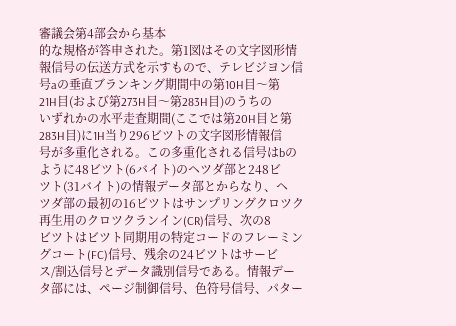審議会第4部会から基本
的な規格が答申された。第1図はその文字図形情
報信号の伝送方式を示すもので、テレビジヨン信
号aの垂直ブランキング期間中の第10H目〜第
21H目(および第273H目〜第283H目)のうちの
いずれかの水平走査期間(ここでは第20H目と第
283H目)に1H当り296ビツトの文字図形情報信
号が多重化される。この多重化される信号はbの
ように48ビツト(6バイト)のヘツダ部と248ビ
ツト(31バイト)の情報データ部とからなり、ヘ
ツダ部の最初の16ビツトはサンプリングクロツク
再生用のクロツクランイン(CR)信号、次の8
ビツトはビツト同期用の特定コードのフレーミン
グコート(FC)信号、残余の24ビツトはサービ
ス/割込信号とデータ識別信号である。情報デー
タ部には、ページ制御信号、色符号信号、パター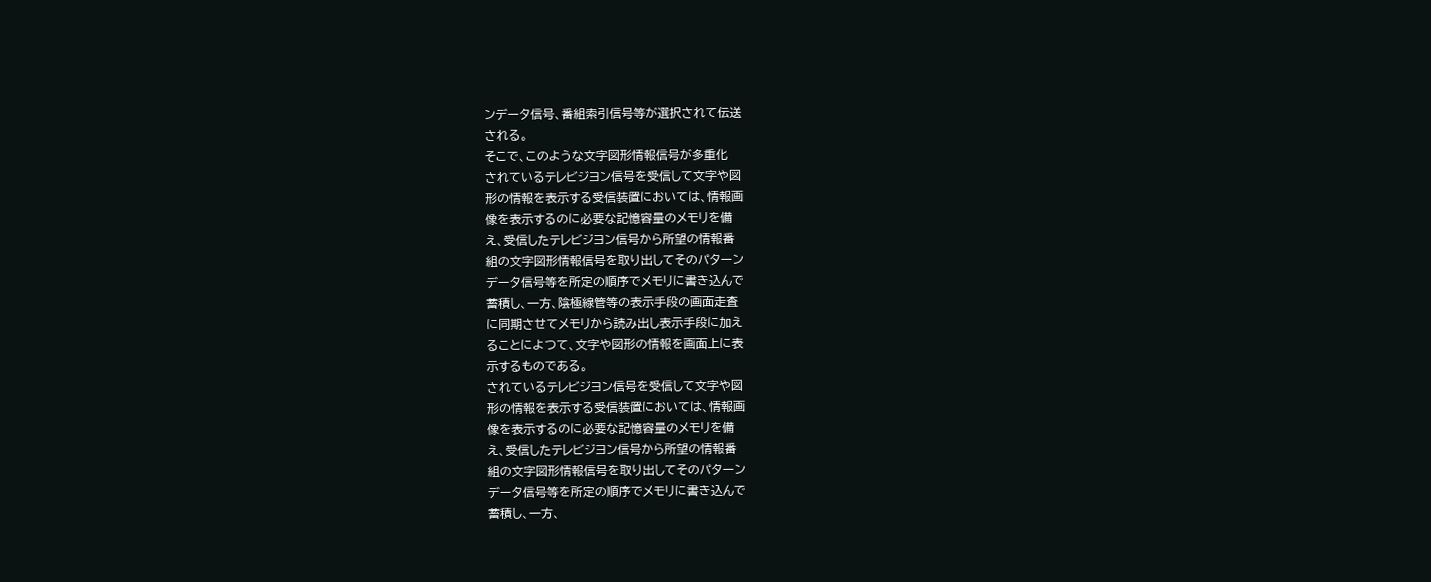ンデータ信号、番組索引信号等が選択されて伝送
される。
そこで、このような文字図形情報信号が多重化
されているテレビジヨン信号を受信して文字や図
形の情報を表示する受信装置においては、情報画
像を表示するのに必要な記憶容量のメモリを備
え、受信したテレビジヨン信号から所望の情報番
組の文字図形情報信号を取り出してそのパターン
データ信号等を所定の順序でメモリに書き込んで
蓄積し、一方、陰極線管等の表示手段の画面走査
に同期させてメモリから読み出し表示手段に加え
ることによつて、文字や図形の情報を画面上に表
示するものである。
されているテレビジヨン信号を受信して文字や図
形の情報を表示する受信装置においては、情報画
像を表示するのに必要な記憶容量のメモリを備
え、受信したテレビジヨン信号から所望の情報番
組の文字図形情報信号を取り出してそのパターン
データ信号等を所定の順序でメモリに書き込んで
蓄積し、一方、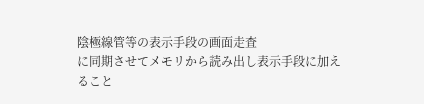陰極線管等の表示手段の画面走査
に同期させてメモリから読み出し表示手段に加え
ること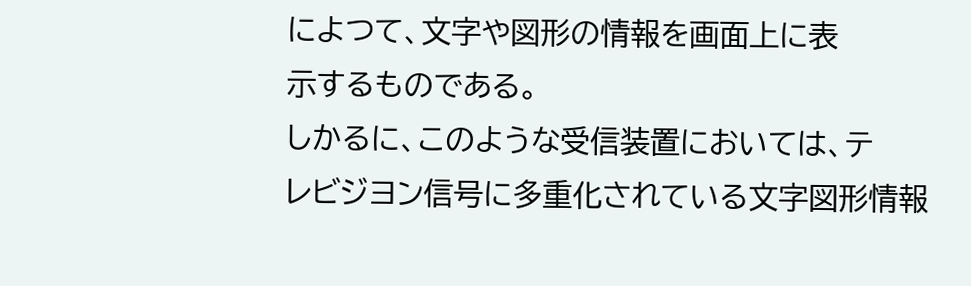によつて、文字や図形の情報を画面上に表
示するものである。
しかるに、このような受信装置においては、テ
レビジヨン信号に多重化されている文字図形情報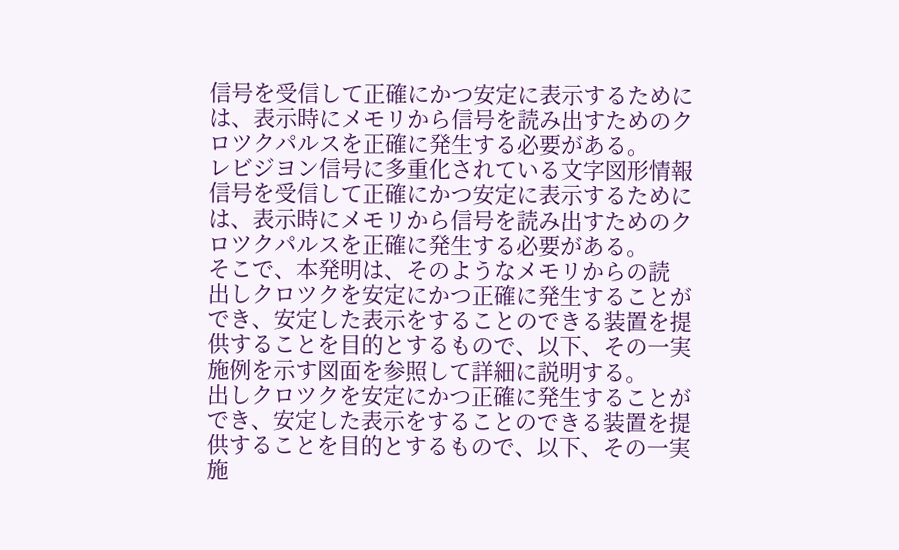信号を受信して正確にかつ安定に表示するために
は、表示時にメモリから信号を読み出すためのク
ロツクパルスを正確に発生する必要がある。
レビジヨン信号に多重化されている文字図形情報
信号を受信して正確にかつ安定に表示するために
は、表示時にメモリから信号を読み出すためのク
ロツクパルスを正確に発生する必要がある。
そこで、本発明は、そのようなメモリからの読
出しクロツクを安定にかつ正確に発生することが
でき、安定した表示をすることのできる装置を提
供することを目的とするもので、以下、その一実
施例を示す図面を参照して詳細に説明する。
出しクロツクを安定にかつ正確に発生することが
でき、安定した表示をすることのできる装置を提
供することを目的とするもので、以下、その一実
施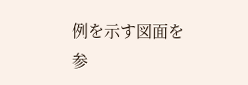例を示す図面を参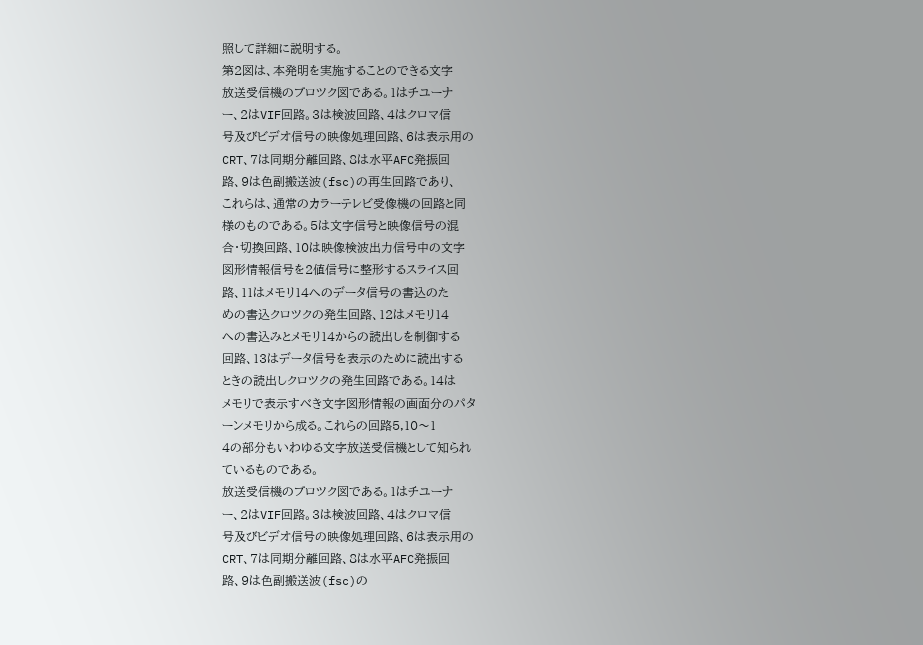照して詳細に説明する。
第2図は、本発明を実施することのできる文字
放送受信機のブロツク図である。1はチユーナ
ー、2はVIF回路。3は検波回路、4はクロマ信
号及びビデオ信号の映像処理回路、6は表示用の
CRT、7は同期分離回路、8は水平AFC発振回
路、9は色副搬送波(fsc)の再生回路であり、
これらは、通常のカラーテレビ受像機の回路と同
様のものである。5は文字信号と映像信号の混
合・切換回路、10は映像検波出力信号中の文字
図形情報信号を2値信号に整形するスライス回
路、11はメモリ14へのデータ信号の書込のた
めの書込クロツクの発生回路、12はメモリ14
への書込みとメモリ14からの読出しを制御する
回路、13はデータ信号を表示のために読出する
ときの読出しクロツクの発生回路である。14は
メモリで表示すべき文字図形情報の画面分のパタ
ーンメモリから成る。これらの回路5,10〜1
4の部分もいわゆる文字放送受信機として知られ
ているものである。
放送受信機のブロツク図である。1はチユーナ
ー、2はVIF回路。3は検波回路、4はクロマ信
号及びビデオ信号の映像処理回路、6は表示用の
CRT、7は同期分離回路、8は水平AFC発振回
路、9は色副搬送波(fsc)の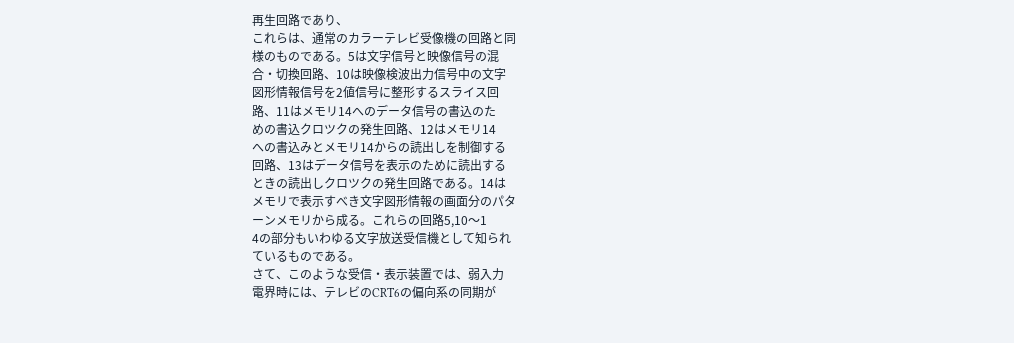再生回路であり、
これらは、通常のカラーテレビ受像機の回路と同
様のものである。5は文字信号と映像信号の混
合・切換回路、10は映像検波出力信号中の文字
図形情報信号を2値信号に整形するスライス回
路、11はメモリ14へのデータ信号の書込のた
めの書込クロツクの発生回路、12はメモリ14
への書込みとメモリ14からの読出しを制御する
回路、13はデータ信号を表示のために読出する
ときの読出しクロツクの発生回路である。14は
メモリで表示すべき文字図形情報の画面分のパタ
ーンメモリから成る。これらの回路5,10〜1
4の部分もいわゆる文字放送受信機として知られ
ているものである。
さて、このような受信・表示装置では、弱入力
電界時には、テレビのCRT6の偏向系の同期が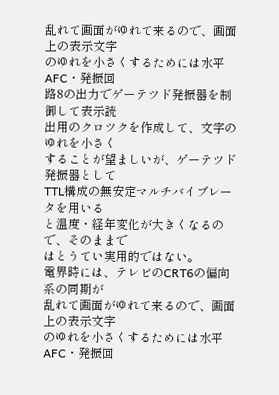乱れて画面がゆれて来るので、画面上の表示文字
のゆれを小さくするためには水平AFC・発振回
路8の出力でゲーテツド発振器を制御して表示読
出用のクロツクを作成して、文字のゆれを小さく
することが望ましいが、ゲーテツド発振器として
TTL構成の無安定マルチバイブレータを用いる
と温度・経年変化が大きくなるので、そのままで
はとうてい実用的ではない。
電界時には、テレビのCRT6の偏向系の同期が
乱れて画面がゆれて来るので、画面上の表示文字
のゆれを小さくするためには水平AFC・発振回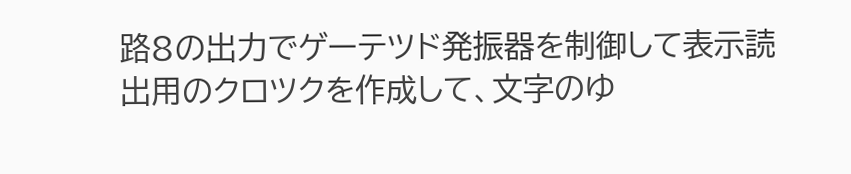路8の出力でゲーテツド発振器を制御して表示読
出用のクロツクを作成して、文字のゆ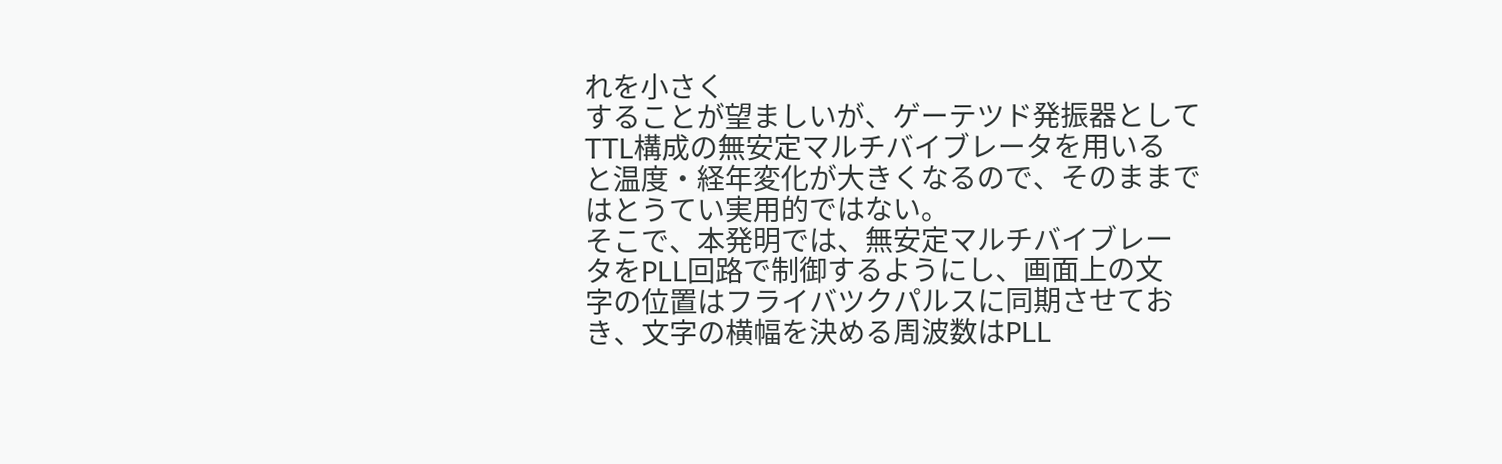れを小さく
することが望ましいが、ゲーテツド発振器として
TTL構成の無安定マルチバイブレータを用いる
と温度・経年変化が大きくなるので、そのままで
はとうてい実用的ではない。
そこで、本発明では、無安定マルチバイブレー
タをPLL回路で制御するようにし、画面上の文
字の位置はフライバツクパルスに同期させてお
き、文字の横幅を決める周波数はPLL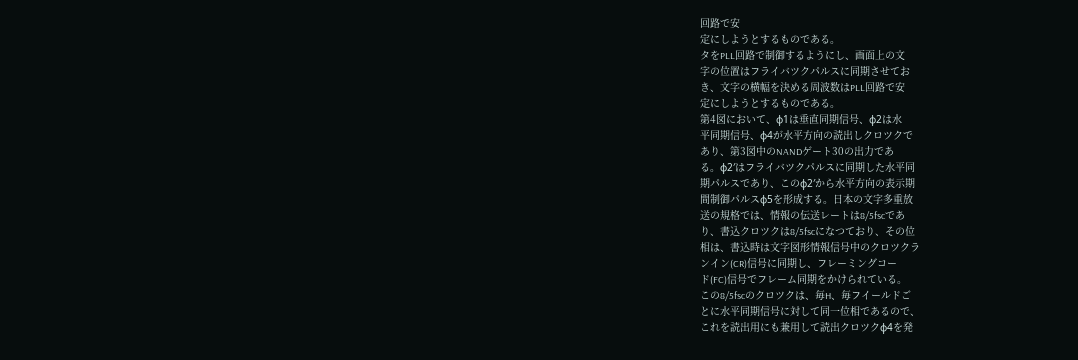回路で安
定にしようとするものである。
タをPLL回路で制御するようにし、画面上の文
字の位置はフライバツクパルスに同期させてお
き、文字の横幅を決める周波数はPLL回路で安
定にしようとするものである。
第4図において、φ1は垂直同期信号、φ2は水
平同期信号、φ4が水平方向の読出しクロツクで
あり、第3図中のNANDゲート30の出力であ
る。φ2′はフライバツクパルスに同期した水平同
期パルスであり、このφ2′から水平方向の表示期
間制御パルスφ5を形成する。日本の文字多重放
送の規格では、情報の伝送レートは8/5fscであ
り、書込クロツクは8/5fscになつており、その位
相は、書込時は文字図形情報信号中のクロツクラ
ンイン(CR)信号に同期し、フレーミングコー
ド(FC)信号でフレーム同期をかけられている。
この8/5fscのクロツクは、毎H、毎フイールドご
とに水平同期信号に対して同一位相であるので、
これを読出用にも兼用して読出クロツクφ4を発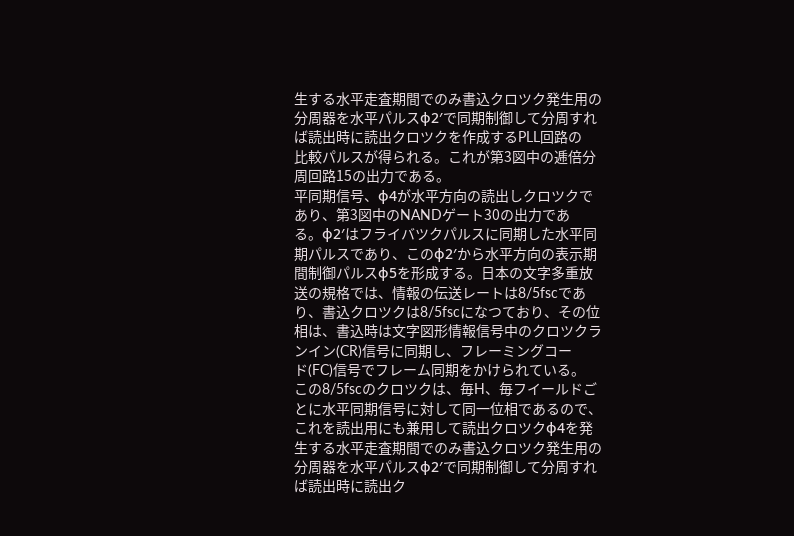生する水平走査期間でのみ書込クロツク発生用の
分周器を水平パルスφ2′で同期制御して分周すれ
ば読出時に読出クロツクを作成するPLL回路の
比較パルスが得られる。これが第3図中の逓倍分
周回路15の出力である。
平同期信号、φ4が水平方向の読出しクロツクで
あり、第3図中のNANDゲート30の出力であ
る。φ2′はフライバツクパルスに同期した水平同
期パルスであり、このφ2′から水平方向の表示期
間制御パルスφ5を形成する。日本の文字多重放
送の規格では、情報の伝送レートは8/5fscであ
り、書込クロツクは8/5fscになつており、その位
相は、書込時は文字図形情報信号中のクロツクラ
ンイン(CR)信号に同期し、フレーミングコー
ド(FC)信号でフレーム同期をかけられている。
この8/5fscのクロツクは、毎H、毎フイールドご
とに水平同期信号に対して同一位相であるので、
これを読出用にも兼用して読出クロツクφ4を発
生する水平走査期間でのみ書込クロツク発生用の
分周器を水平パルスφ2′で同期制御して分周すれ
ば読出時に読出ク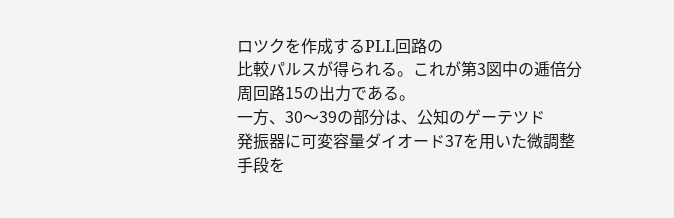ロツクを作成するPLL回路の
比較パルスが得られる。これが第3図中の逓倍分
周回路15の出力である。
一方、30〜39の部分は、公知のゲーテツド
発振器に可変容量ダイオード37を用いた微調整
手段を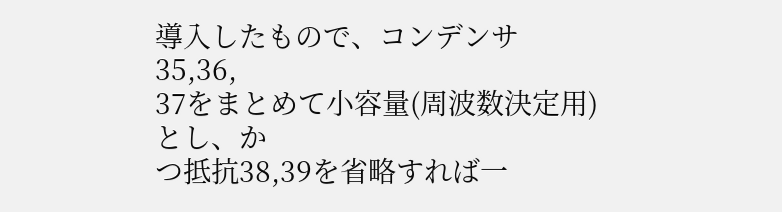導入したもので、コンデンサ35,36,
37をまとめて小容量(周波数決定用)とし、か
つ抵抗38,39を省略すれば一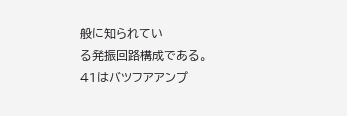般に知られてい
る発振回路構成である。41はバツフアアンプ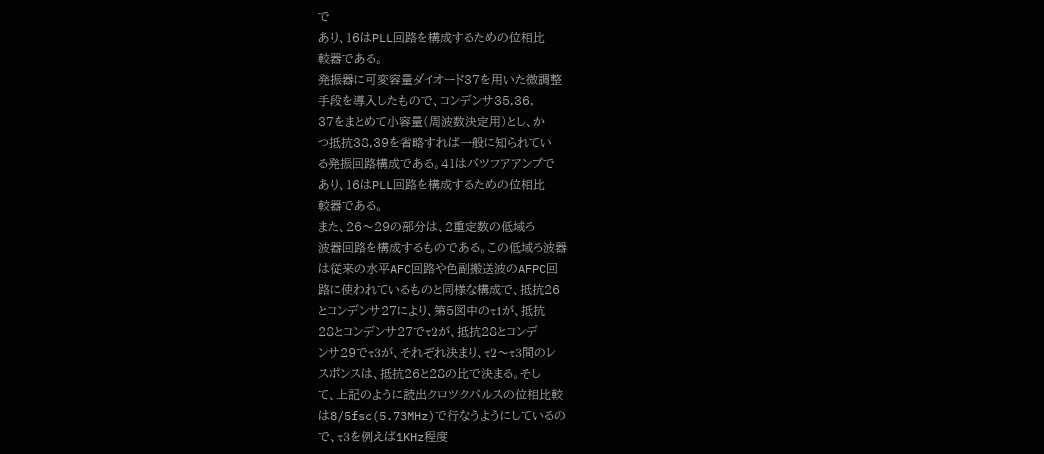で
あり、16はPLL回路を構成するための位相比
較器である。
発振器に可変容量ダイオード37を用いた微調整
手段を導入したもので、コンデンサ35,36,
37をまとめて小容量(周波数決定用)とし、か
つ抵抗38,39を省略すれば一般に知られてい
る発振回路構成である。41はバツフアアンプで
あり、16はPLL回路を構成するための位相比
較器である。
また、26〜29の部分は、2重定数の低域ろ
波器回路を構成するものである。この低域ろ波器
は従来の水平AFC回路や色副搬送波のAFPC回
路に使われているものと同様な構成で、抵抗26
とコンデンサ27により、第5図中のτ1が、抵抗
28とコンデンサ27でτ2が、抵抗28とコンデ
ンサ29でτ3が、それぞれ決まり、τ2〜τ3間のレ
スポンスは、抵抗26と28の比で決まる。そし
て、上記のように読出クロツクパルスの位相比較
は8/5fsc(5.73MHz)で行なうようにしているの
で、τ3を例えば1KHz程度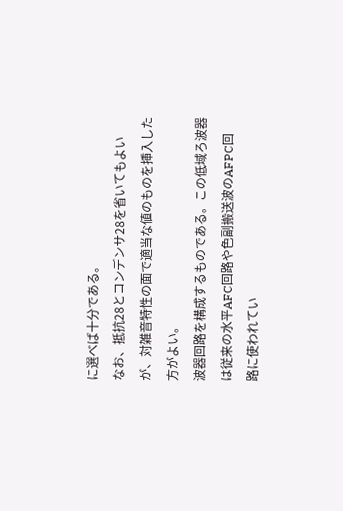に選べば十分である。
なお、抵抗28とコンデンサ28を省いてもよい
が、対雑音特性の面で適当な値のものを挿入した
方がよい。
波器回路を構成するものである。この低域ろ波器
は従来の水平AFC回路や色副搬送波のAFPC回
路に使われてい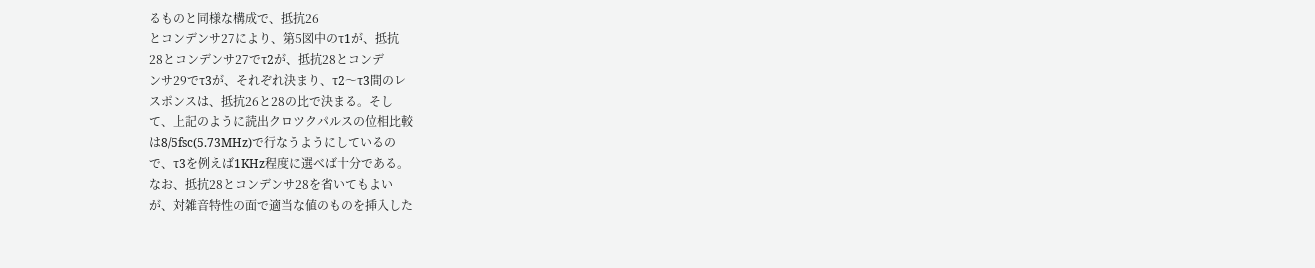るものと同様な構成で、抵抗26
とコンデンサ27により、第5図中のτ1が、抵抗
28とコンデンサ27でτ2が、抵抗28とコンデ
ンサ29でτ3が、それぞれ決まり、τ2〜τ3間のレ
スポンスは、抵抗26と28の比で決まる。そし
て、上記のように読出クロツクパルスの位相比較
は8/5fsc(5.73MHz)で行なうようにしているの
で、τ3を例えば1KHz程度に選べば十分である。
なお、抵抗28とコンデンサ28を省いてもよい
が、対雑音特性の面で適当な値のものを挿入した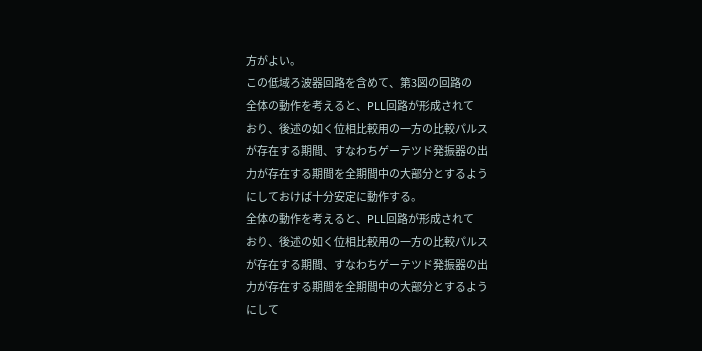方がよい。
この低域ろ波器回路を含めて、第3図の回路の
全体の動作を考えると、PLL回路が形成されて
おり、後述の如く位相比較用の一方の比較パルス
が存在する期間、すなわちゲーテツド発振器の出
力が存在する期間を全期間中の大部分とするよう
にしておけば十分安定に動作する。
全体の動作を考えると、PLL回路が形成されて
おり、後述の如く位相比較用の一方の比較パルス
が存在する期間、すなわちゲーテツド発振器の出
力が存在する期間を全期間中の大部分とするよう
にして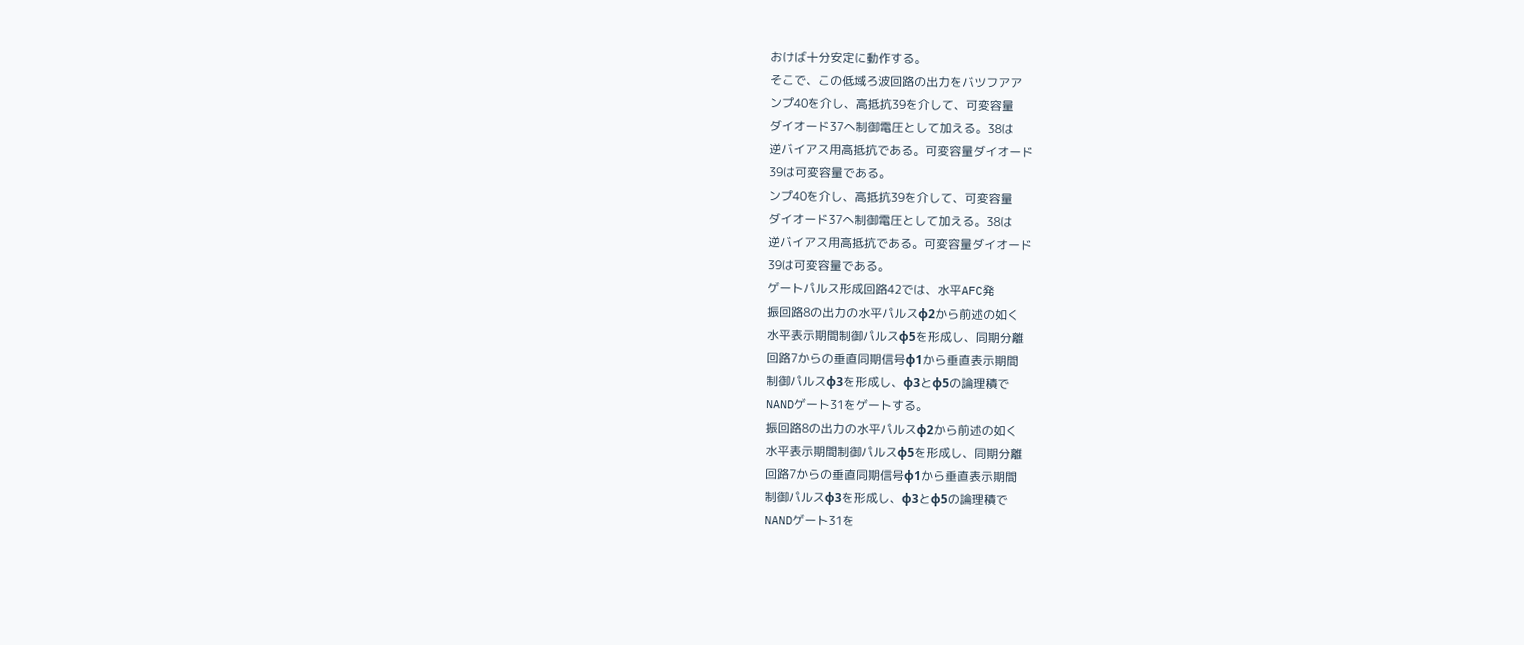おけば十分安定に動作する。
そこで、この低域ろ波回路の出力をバツフアア
ンプ40を介し、高抵抗39を介して、可変容量
ダイオード37へ制御電圧として加える。38は
逆バイアス用高抵抗である。可変容量ダイオード
39は可変容量である。
ンプ40を介し、高抵抗39を介して、可変容量
ダイオード37へ制御電圧として加える。38は
逆バイアス用高抵抗である。可変容量ダイオード
39は可変容量である。
ゲートパルス形成回路42では、水平AFC発
振回路8の出力の水平パルスφ2から前述の如く
水平表示期間制御パルスφ5を形成し、同期分離
回路7からの垂直同期信号φ1から垂直表示期間
制御パルスφ3を形成し、φ3とφ5の論理積で
NANDゲート31をゲートする。
振回路8の出力の水平パルスφ2から前述の如く
水平表示期間制御パルスφ5を形成し、同期分離
回路7からの垂直同期信号φ1から垂直表示期間
制御パルスφ3を形成し、φ3とφ5の論理積で
NANDゲート31を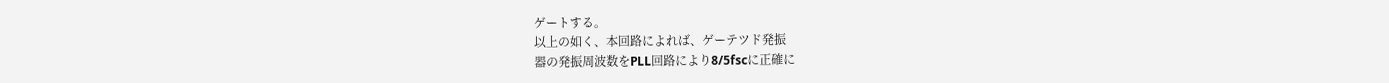ゲートする。
以上の如く、本回路によれば、ゲーテツド発振
器の発振周波数をPLL回路により8/5fscに正確に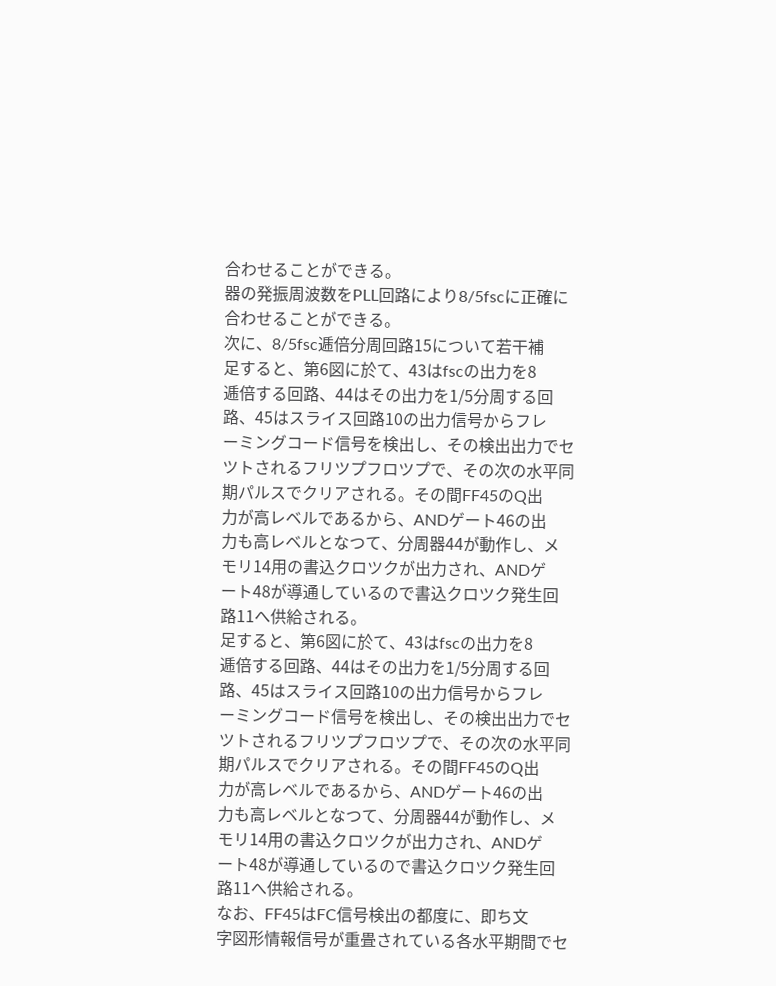合わせることができる。
器の発振周波数をPLL回路により8/5fscに正確に
合わせることができる。
次に、8/5fsc逓倍分周回路15について若干補
足すると、第6図に於て、43はfscの出力を8
逓倍する回路、44はその出力を1/5分周する回
路、45はスライス回路10の出力信号からフレ
ーミングコード信号を検出し、その検出出力でセ
ツトされるフリツプフロツプで、その次の水平同
期パルスでクリアされる。その間FF45のQ出
力が高レベルであるから、ANDゲート46の出
力も高レベルとなつて、分周器44が動作し、メ
モリ14用の書込クロツクが出力され、ANDゲ
ート48が導通しているので書込クロツク発生回
路11へ供給される。
足すると、第6図に於て、43はfscの出力を8
逓倍する回路、44はその出力を1/5分周する回
路、45はスライス回路10の出力信号からフレ
ーミングコード信号を検出し、その検出出力でセ
ツトされるフリツプフロツプで、その次の水平同
期パルスでクリアされる。その間FF45のQ出
力が高レベルであるから、ANDゲート46の出
力も高レベルとなつて、分周器44が動作し、メ
モリ14用の書込クロツクが出力され、ANDゲ
ート48が導通しているので書込クロツク発生回
路11へ供給される。
なお、FF45はFC信号検出の都度に、即ち文
字図形情報信号が重畳されている各水平期間でセ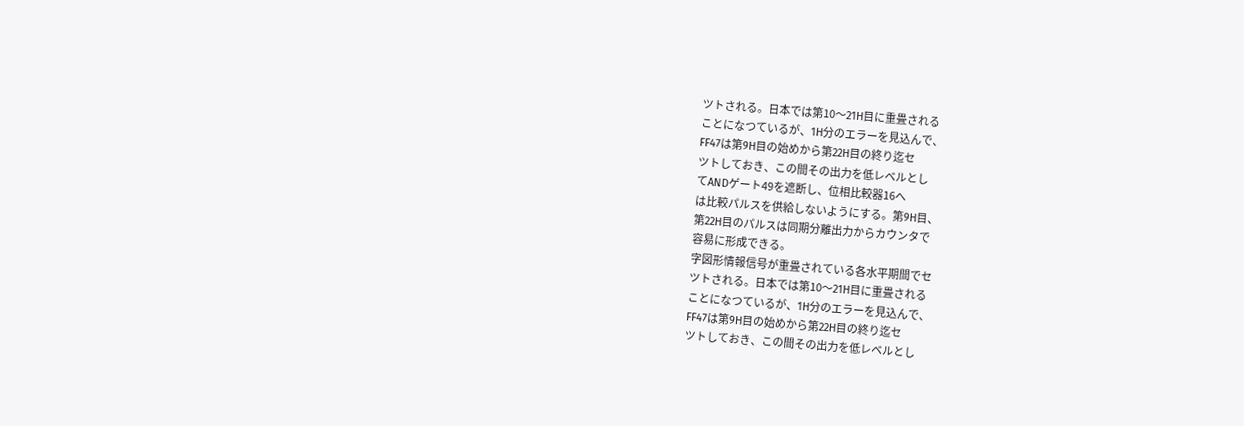ツトされる。日本では第10〜21H目に重畳される
ことになつているが、1H分のエラーを見込んで、
FF47は第9H目の始めから第22H目の終り迄セ
ツトしておき、この間その出力を低レベルとし
てANDゲート49を遮断し、位相比較器16へ
は比較パルスを供給しないようにする。第9H目、
第22H目のパルスは同期分離出力からカウンタで
容易に形成できる。
字図形情報信号が重畳されている各水平期間でセ
ツトされる。日本では第10〜21H目に重畳される
ことになつているが、1H分のエラーを見込んで、
FF47は第9H目の始めから第22H目の終り迄セ
ツトしておき、この間その出力を低レベルとし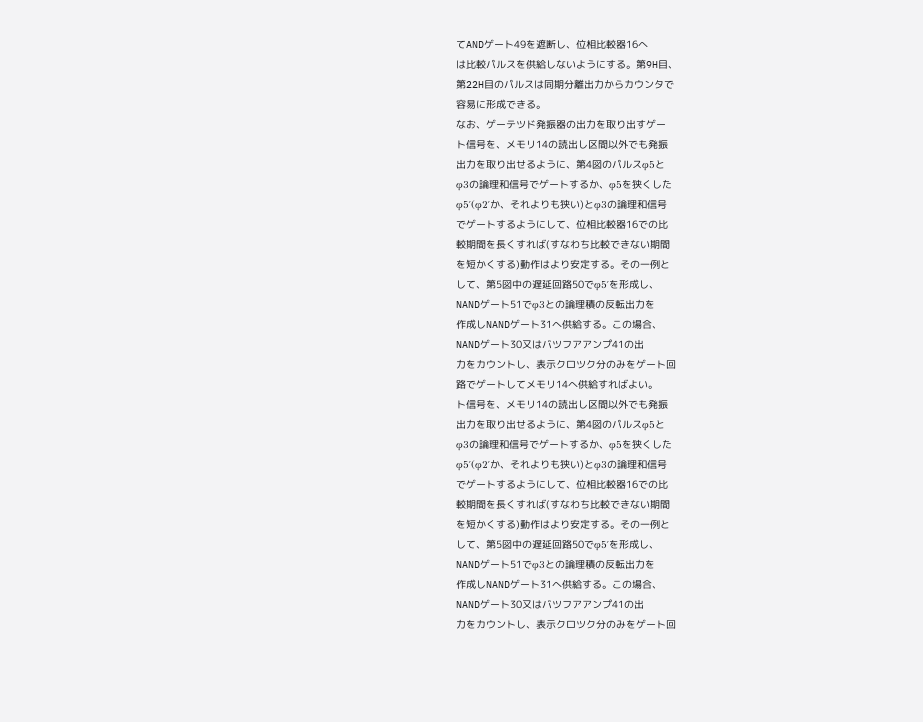てANDゲート49を遮断し、位相比較器16へ
は比較パルスを供給しないようにする。第9H目、
第22H目のパルスは同期分離出力からカウンタで
容易に形成できる。
なお、ゲーテツド発振器の出力を取り出すゲー
ト信号を、メモリ14の読出し区間以外でも発振
出力を取り出せるように、第4図のパルスφ5と
φ3の論理和信号でゲートするか、φ5を狭くした
φ5′(φ2′か、それよりも狭い)とφ3の論理和信号
でゲートするようにして、位相比較器16での比
較期間を長くすれば(すなわち比較できない期間
を短かくする)動作はより安定する。その一例と
して、第5図中の遅延回路50でφ5′を形成し、
NANDゲート51でφ3との論理積の反転出力を
作成しNANDゲート31へ供給する。この場合、
NANDゲート30又はバツフアアンプ41の出
力をカウントし、表示クロツク分のみをゲート回
路でゲートしてメモリ14へ供給すればよい。
ト信号を、メモリ14の読出し区間以外でも発振
出力を取り出せるように、第4図のパルスφ5と
φ3の論理和信号でゲートするか、φ5を狭くした
φ5′(φ2′か、それよりも狭い)とφ3の論理和信号
でゲートするようにして、位相比較器16での比
較期間を長くすれば(すなわち比較できない期間
を短かくする)動作はより安定する。その一例と
して、第5図中の遅延回路50でφ5′を形成し、
NANDゲート51でφ3との論理積の反転出力を
作成しNANDゲート31へ供給する。この場合、
NANDゲート30又はバツフアアンプ41の出
力をカウントし、表示クロツク分のみをゲート回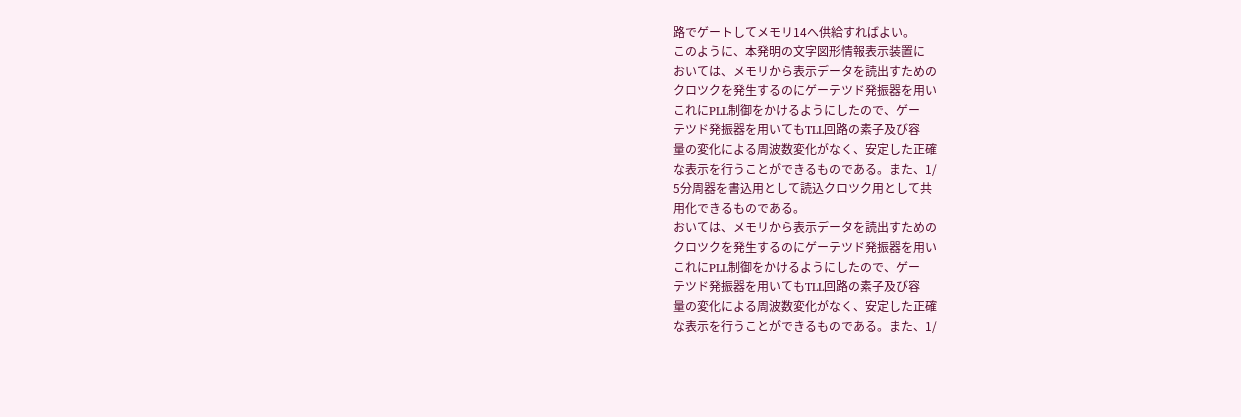路でゲートしてメモリ14へ供給すればよい。
このように、本発明の文字図形情報表示装置に
おいては、メモリから表示データを読出すための
クロツクを発生するのにゲーテツド発振器を用い
これにPLL制御をかけるようにしたので、ゲー
テツド発振器を用いてもTLL回路の素子及び容
量の変化による周波数変化がなく、安定した正確
な表示を行うことができるものである。また、1/
5分周器を書込用として読込クロツク用として共
用化できるものである。
おいては、メモリから表示データを読出すための
クロツクを発生するのにゲーテツド発振器を用い
これにPLL制御をかけるようにしたので、ゲー
テツド発振器を用いてもTLL回路の素子及び容
量の変化による周波数変化がなく、安定した正確
な表示を行うことができるものである。また、1/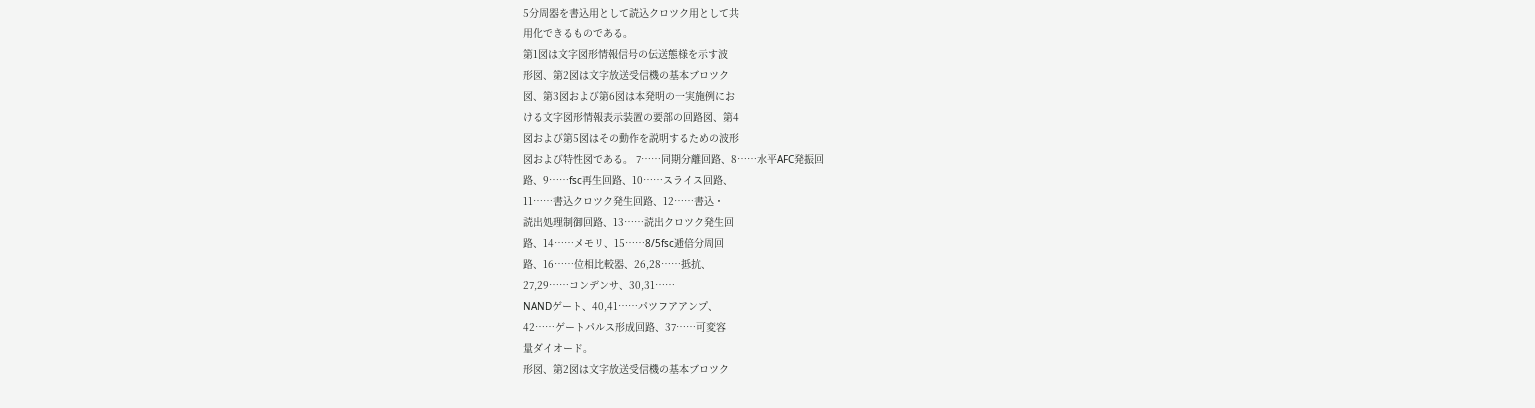5分周器を書込用として読込クロツク用として共
用化できるものである。
第1図は文字図形情報信号の伝送態様を示す波
形図、第2図は文字放送受信機の基本ブロツク
図、第3図および第6図は本発明の一実施例にお
ける文字図形情報表示装置の要部の回路図、第4
図および第5図はその動作を説明するための波形
図および特性図である。 7……同期分離回路、8……水平AFC発振回
路、9……fsc再生回路、10……スライス回路、
11……書込クロツク発生回路、12……書込・
読出処理制御回路、13……読出クロツク発生回
路、14……メモリ、15……8/5fsc逓倍分周回
路、16……位相比較器、26,28……抵抗、
27,29……コンデンサ、30,31……
NANDゲート、40,41……パツフアアンプ、
42……ゲートパルス形成回路、37……可変容
量ダイオード。
形図、第2図は文字放送受信機の基本ブロツク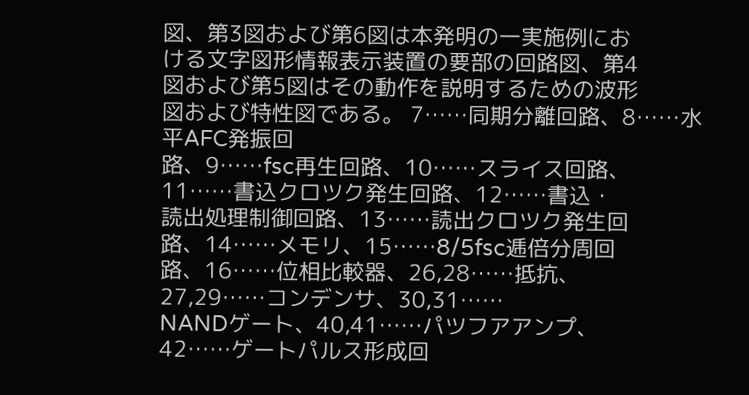図、第3図および第6図は本発明の一実施例にお
ける文字図形情報表示装置の要部の回路図、第4
図および第5図はその動作を説明するための波形
図および特性図である。 7……同期分離回路、8……水平AFC発振回
路、9……fsc再生回路、10……スライス回路、
11……書込クロツク発生回路、12……書込・
読出処理制御回路、13……読出クロツク発生回
路、14……メモリ、15……8/5fsc逓倍分周回
路、16……位相比較器、26,28……抵抗、
27,29……コンデンサ、30,31……
NANDゲート、40,41……パツフアアンプ、
42……ゲートパルス形成回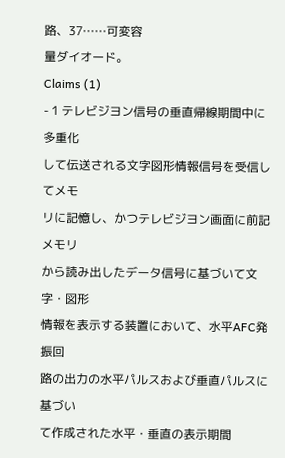路、37……可変容
量ダイオード。
Claims (1)
- 1 テレビジヨン信号の垂直帰線期間中に多重化
して伝送される文字図形情報信号を受信してメモ
リに記憶し、かつテレビジヨン画面に前記メモリ
から読み出したデータ信号に基づいて文字・図形
情報を表示する装置において、水平AFC発振回
路の出力の水平パルスおよび垂直パルスに基づい
て作成された水平・垂直の表示期間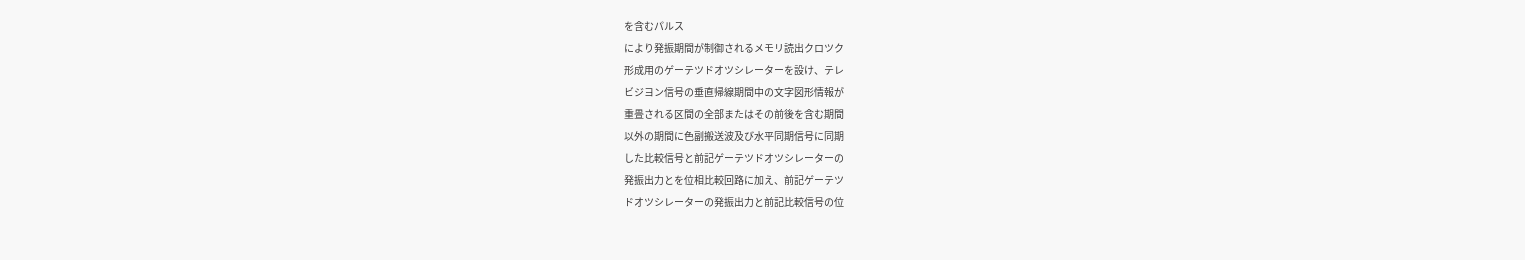を含むパルス
により発振期間が制御されるメモリ読出クロツク
形成用のゲーテツドオツシレーターを設け、テレ
ビジヨン信号の垂直帰線期間中の文字図形情報が
重畳される区間の全部またはその前後を含む期間
以外の期間に色副搬送波及び水平同期信号に同期
した比較信号と前記ゲーテツドオツシレーターの
発振出力とを位相比較回路に加え、前記ゲーテツ
ドオツシレーターの発振出力と前記比較信号の位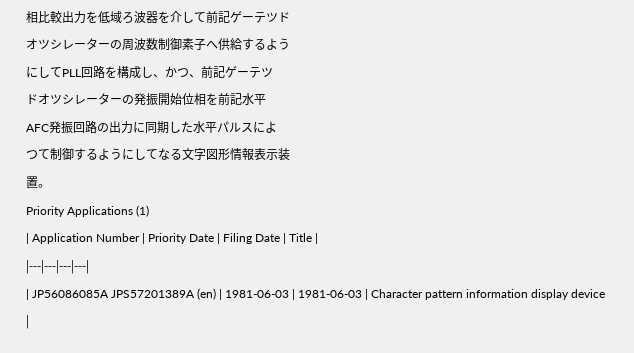相比較出力を低域ろ波器を介して前記ゲーテツド
オツシレーターの周波数制御素子へ供給するよう
にしてPLL回路を構成し、かつ、前記ゲーテツ
ドオツシレーターの発振開始位相を前記水平
AFC発振回路の出力に同期した水平パルスによ
つて制御するようにしてなる文字図形情報表示装
置。
Priority Applications (1)
| Application Number | Priority Date | Filing Date | Title |
|---|---|---|---|
| JP56086085A JPS57201389A (en) | 1981-06-03 | 1981-06-03 | Character pattern information display device |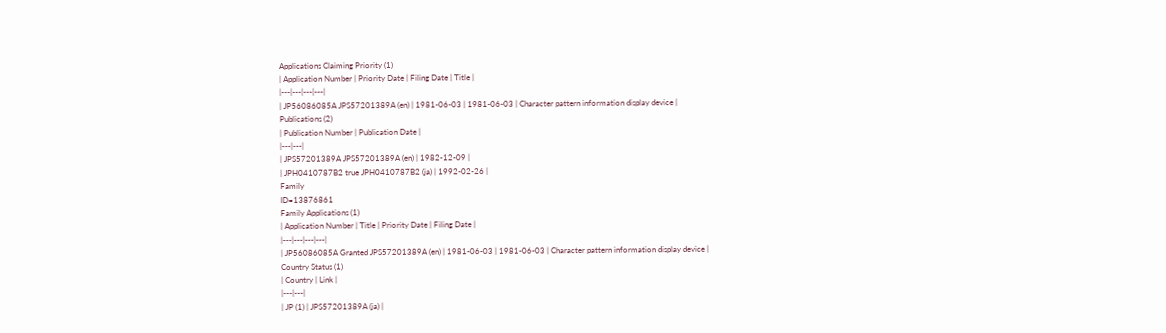Applications Claiming Priority (1)
| Application Number | Priority Date | Filing Date | Title |
|---|---|---|---|
| JP56086085A JPS57201389A (en) | 1981-06-03 | 1981-06-03 | Character pattern information display device |
Publications (2)
| Publication Number | Publication Date |
|---|---|
| JPS57201389A JPS57201389A (en) | 1982-12-09 |
| JPH0410787B2 true JPH0410787B2 (ja) | 1992-02-26 |
Family
ID=13876861
Family Applications (1)
| Application Number | Title | Priority Date | Filing Date |
|---|---|---|---|
| JP56086085A Granted JPS57201389A (en) | 1981-06-03 | 1981-06-03 | Character pattern information display device |
Country Status (1)
| Country | Link |
|---|---|
| JP (1) | JPS57201389A (ja) |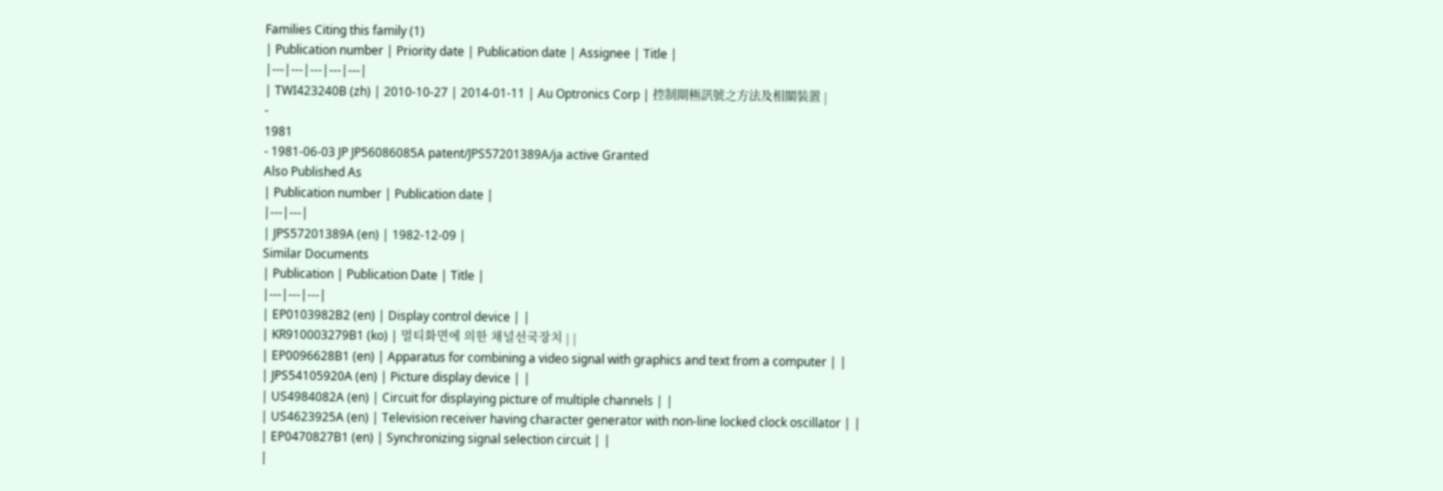Families Citing this family (1)
| Publication number | Priority date | Publication date | Assignee | Title |
|---|---|---|---|---|
| TWI423240B (zh) | 2010-10-27 | 2014-01-11 | Au Optronics Corp | 控制閘極訊號之方法及相關裝置 |
-
1981
- 1981-06-03 JP JP56086085A patent/JPS57201389A/ja active Granted
Also Published As
| Publication number | Publication date |
|---|---|
| JPS57201389A (en) | 1982-12-09 |
Similar Documents
| Publication | Publication Date | Title |
|---|---|---|
| EP0103982B2 (en) | Display control device | |
| KR910003279B1 (ko) | 멀티화면에 의한 채널선국장치 | |
| EP0096628B1 (en) | Apparatus for combining a video signal with graphics and text from a computer | |
| JPS54105920A (en) | Picture display device | |
| US4984082A (en) | Circuit for displaying picture of multiple channels | |
| US4623925A (en) | Television receiver having character generator with non-line locked clock oscillator | |
| EP0470827B1 (en) | Synchronizing signal selection circuit | |
|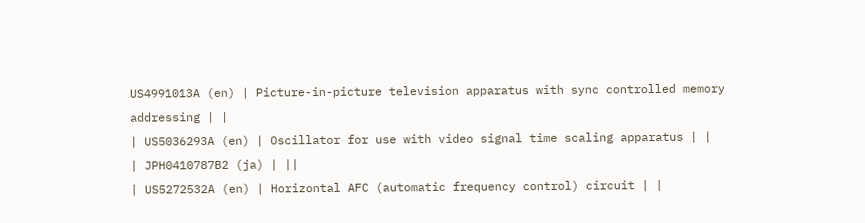US4991013A (en) | Picture-in-picture television apparatus with sync controlled memory addressing | |
| US5036293A (en) | Oscillator for use with video signal time scaling apparatus | |
| JPH0410787B2 (ja) | ||
| US5272532A (en) | Horizontal AFC (automatic frequency control) circuit | |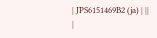| JPS6151469B2 (ja) | ||
|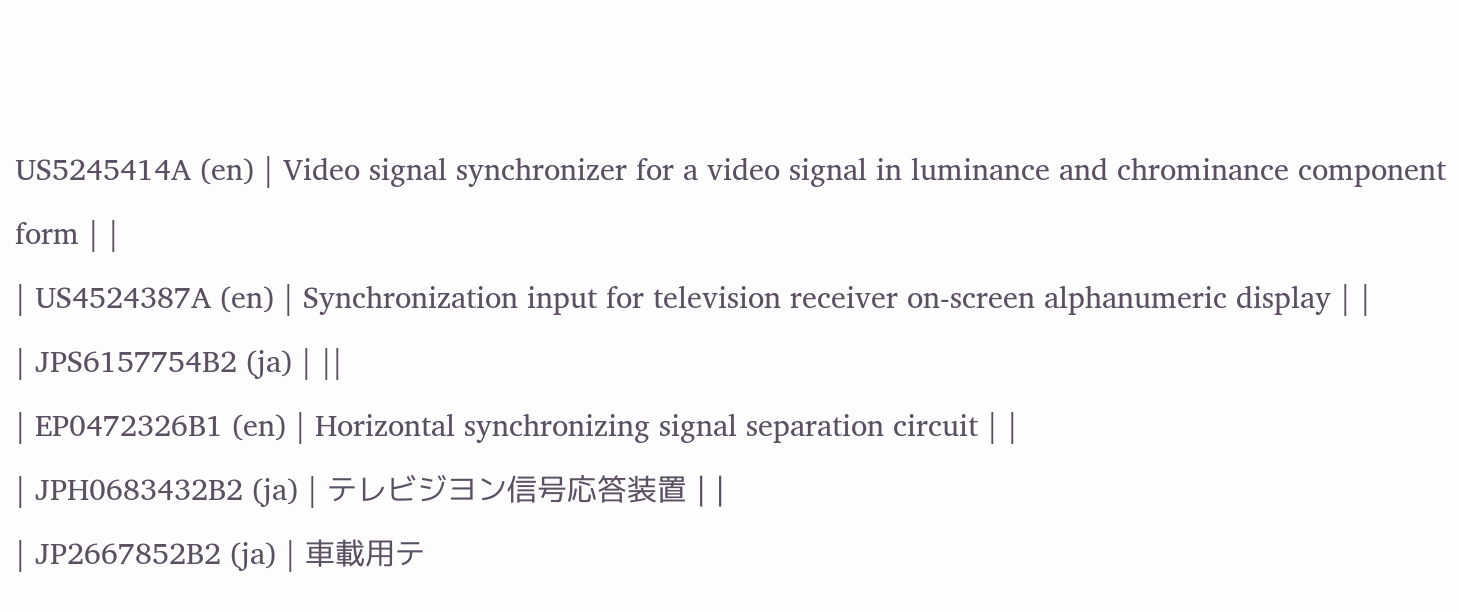US5245414A (en) | Video signal synchronizer for a video signal in luminance and chrominance component form | |
| US4524387A (en) | Synchronization input for television receiver on-screen alphanumeric display | |
| JPS6157754B2 (ja) | ||
| EP0472326B1 (en) | Horizontal synchronizing signal separation circuit | |
| JPH0683432B2 (ja) | テレビジヨン信号応答装置 | |
| JP2667852B2 (ja) | 車載用テ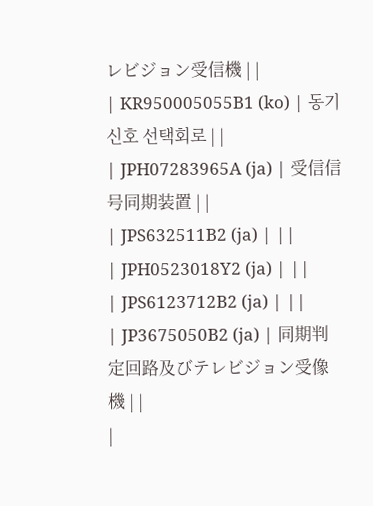レビジョン受信機 | |
| KR950005055B1 (ko) | 동기신호 선택회로 | |
| JPH07283965A (ja) | 受信信号同期装置 | |
| JPS632511B2 (ja) | ||
| JPH0523018Y2 (ja) | ||
| JPS6123712B2 (ja) | ||
| JP3675050B2 (ja) | 同期判定回路及びテレビジョン受像機 | |
|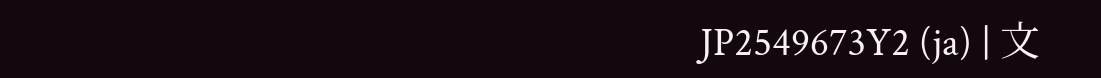JP2549673Y2 (ja) | 文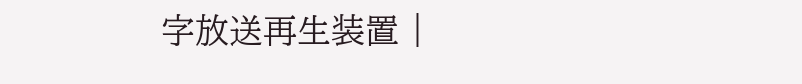字放送再生装置 |